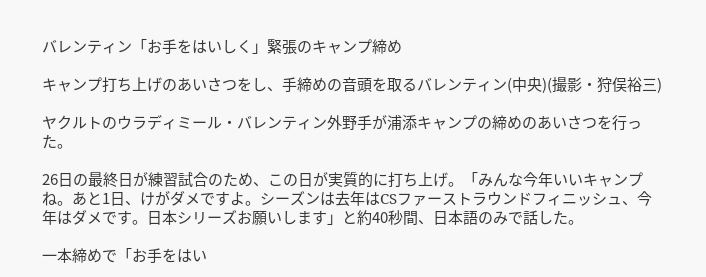バレンティン「お手をはいしく」緊張のキャンプ締め

キャンプ打ち上げのあいさつをし、手締めの音頭を取るバレンティン(中央)(撮影・狩俣裕三)

ヤクルトのウラディミール・バレンティン外野手が浦添キャンプの締めのあいさつを行った。

26日の最終日が練習試合のため、この日が実質的に打ち上げ。「みんな今年いいキャンプね。あと1日、けがダメですよ。シーズンは去年はCSファーストラウンドフィニッシュ、今年はダメです。日本シリーズお願いします」と約40秒間、日本語のみで話した。

一本締めで「お手をはい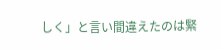しく」と言い間違えたのは緊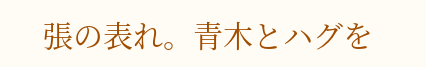張の表れ。青木とハグを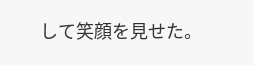して笑顔を見せた。